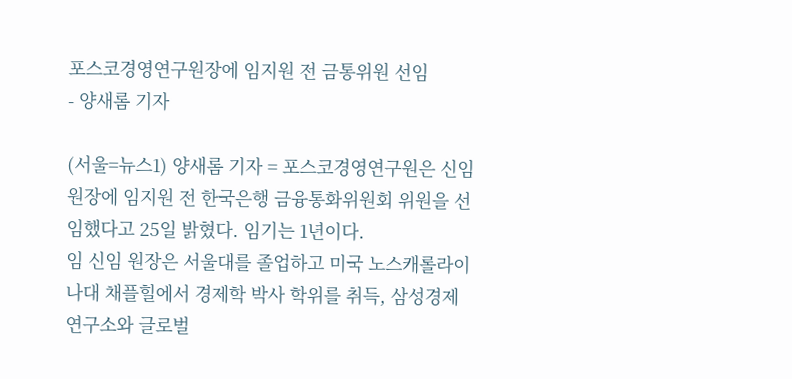포스코경영연구원장에 임지원 전 금통위원 선임
- 양새롬 기자

(서울=뉴스1) 양새롬 기자 = 포스코경영연구원은 신임 원장에 임지원 전 한국은행 금융통화위원회 위원을 선임했다고 25일 밝혔다. 임기는 1년이다.
임 신임 원장은 서울대를 졸업하고 미국 노스캐롤라이나대 채플힐에서 경제학 박사 학위를 취득, 삼성경제연구소와 글로벌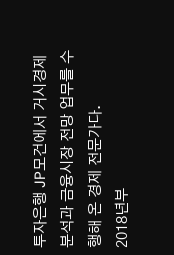투자은행 JP모건에서 거시경제 분석과 금융시장 전망 업무를 수행해 온 경제 전문가다.
2018년부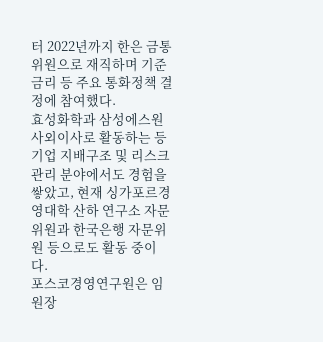터 2022년까지 한은 금통위원으로 재직하며 기준금리 등 주요 통화정책 결정에 참여했다.
효성화학과 삼성에스원 사외이사로 활동하는 등 기업 지배구조 및 리스크 관리 분야에서도 경험을 쌓았고, 현재 싱가포르경영대학 산하 연구소 자문위원과 한국은행 자문위원 등으로도 활동 중이다.
포스코경영연구원은 임 원장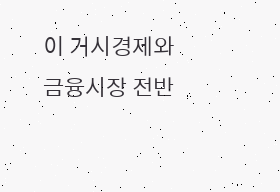이 거시경제와 금융시장 전반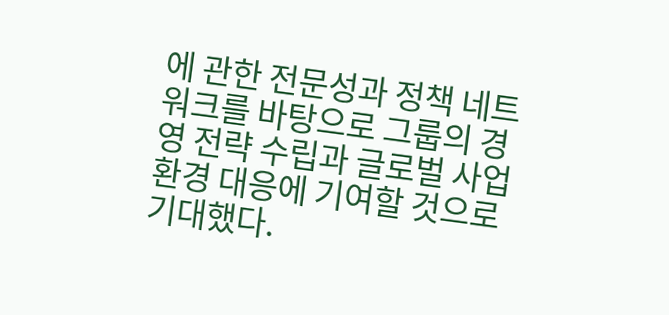에 관한 전문성과 정책 네트워크를 바탕으로 그룹의 경영 전략 수립과 글로벌 사업 환경 대응에 기여할 것으로 기대했다.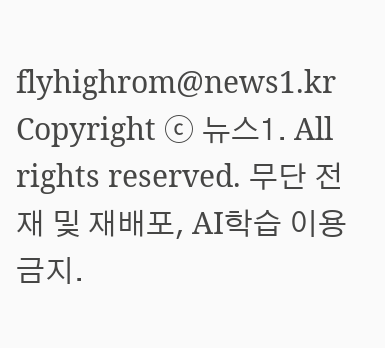flyhighrom@news1.kr
Copyright ⓒ 뉴스1. All rights reserved. 무단 전재 및 재배포, AI학습 이용금지.